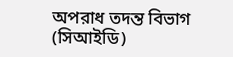অপরাধ তদন্ত বিভাগ (সিআইডি)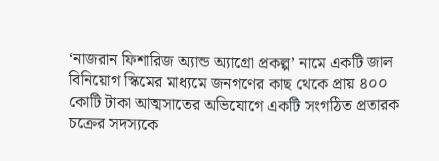‘নাজরান ফিশারিজ অ্যান্ড অ্যাগ্রো প্রকল্প’ নামে একটি জাল বিনিয়োগ স্কিমের মাধ্যমে জনগণের কাছ থেকে প্রায় ৪০০ কোটি টাকা আত্মসাতের অভিযোগে একটি সংগঠিত প্রতারক চক্রের সদস্যকে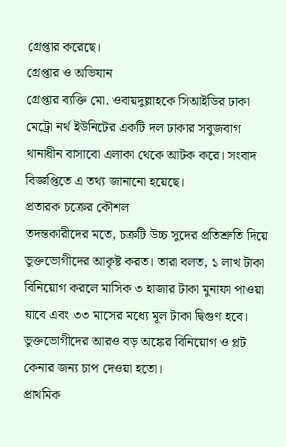গ্রেপ্তার করেছে।
গ্রেপ্তার ও অভিযান
গ্রেপ্তার ব্যক্তি মো. ওবায়দুল্লাহকে সিআইডির ঢাকা মেট্রো নর্থ ইউনিটের একটি দল ঢাকার সবুজবাগ থানাধীন বাসাবো এলাকা থেকে আটক করে। সংবাদ বিজ্ঞপ্তিতে এ তথ্য জানানো হয়েছে।
প্রতারক চক্রের কৌশল
তদন্তকারীদের মতে, চক্রটি উচ্চ সুদের প্রতিশ্রুতি দিয়ে ভুক্তভোগীদের আকৃষ্ট করত। তারা বলত, ১ লাখ টাকা বিনিয়োগ করলে মাসিক ৩ হাজার টাকা মুনাফা পাওয়া যাবে এবং ৩৩ মাসের মধ্যে মূল টাকা দ্বিগুণ হবে। ভুক্তভোগীদের আরও বড় অঙ্কের বিনিয়োগ ও প্লট কেনার জন্য চাপ দেওয়া হতো।
প্রাথমিক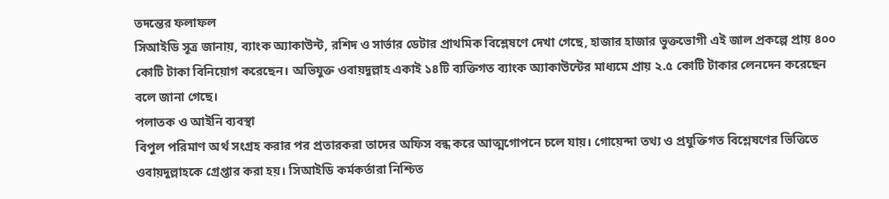তদন্তের ফলাফল
সিআইডি সূত্র জানায়, ব্যাংক অ্যাকাউন্ট, রশিদ ও সার্ভার ডেটার প্রাথমিক বিশ্লেষণে দেখা গেছে, হাজার হাজার ভুক্তভোগী এই জাল প্রকল্পে প্রায় ৪০০ কোটি টাকা বিনিয়োগ করেছেন। অভিযুক্ত ওবায়দুল্লাহ একাই ১৪টি ব্যক্তিগত ব্যাংক অ্যাকাউন্টের মাধ্যমে প্রায় ২.৫ কোটি টাকার লেনদেন করেছেন বলে জানা গেছে।
পলাতক ও আইনি ব্যবস্থা
বিপুল পরিমাণ অর্থ সংগ্রহ করার পর প্রতারকরা তাদের অফিস বন্ধ করে আত্মগোপনে চলে যায়। গোয়েন্দা তথ্য ও প্রযুক্তিগত বিশ্লেষণের ভিত্তিতে ওবায়দুল্লাহকে গ্রেপ্তার করা হয়। সিআইডি কর্মকর্তারা নিশ্চিত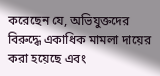করেছেন যে, অভিযুক্তদের বিরুদ্ধে একাধিক মামলা দায়ের করা হয়েছে এবং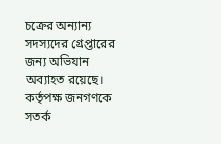চক্রের অন্যান্য সদস্যদের গ্রেপ্তারের জন্য অভিযান অব্যাহত রয়েছে।
কর্তৃপক্ষ জনগণকে সতর্ক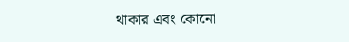থাকার এবং কোনো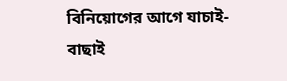বিনিয়োগের আগে যাচাই-বাছাই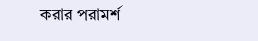করার পরামর্শ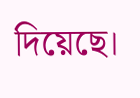দিয়েছে।